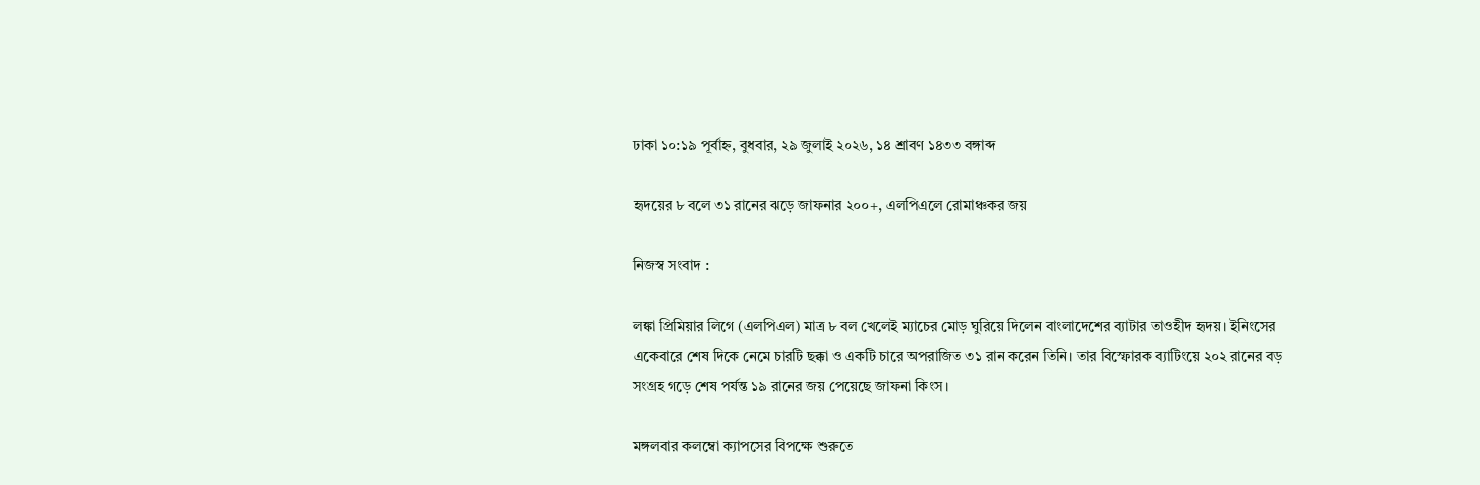ঢাকা ১০:১৯ পূর্বাহ্ন, বুধবার, ২৯ জুলাই ২০২৬, ১৪ শ্রাবণ ১৪৩৩ বঙ্গাব্দ

হৃদয়ের ৮ বলে ৩১ রানের ঝড়ে জাফনার ২০০+, এলপিএলে রোমাঞ্চকর জয়

নিজস্ব সংবাদ :

লঙ্কা প্রিমিয়ার লিগে (এলপিএল) মাত্র ৮ বল খেলেই ম্যাচের মোড় ঘুরিয়ে দিলেন বাংলাদেশের ব্যাটার তাওহীদ হৃদয়। ইনিংসের একেবারে শেষ দিকে নেমে চারটি ছক্কা ও একটি চারে অপরাজিত ৩১ রান করেন তিনি। তার বিস্ফোরক ব্যাটিংয়ে ২০২ রানের বড় সংগ্রহ গড়ে শেষ পর্যন্ত ১৯ রানের জয় পেয়েছে জাফনা কিংস।

মঙ্গলবার কলম্বো ক্যাপসের বিপক্ষে শুরুতে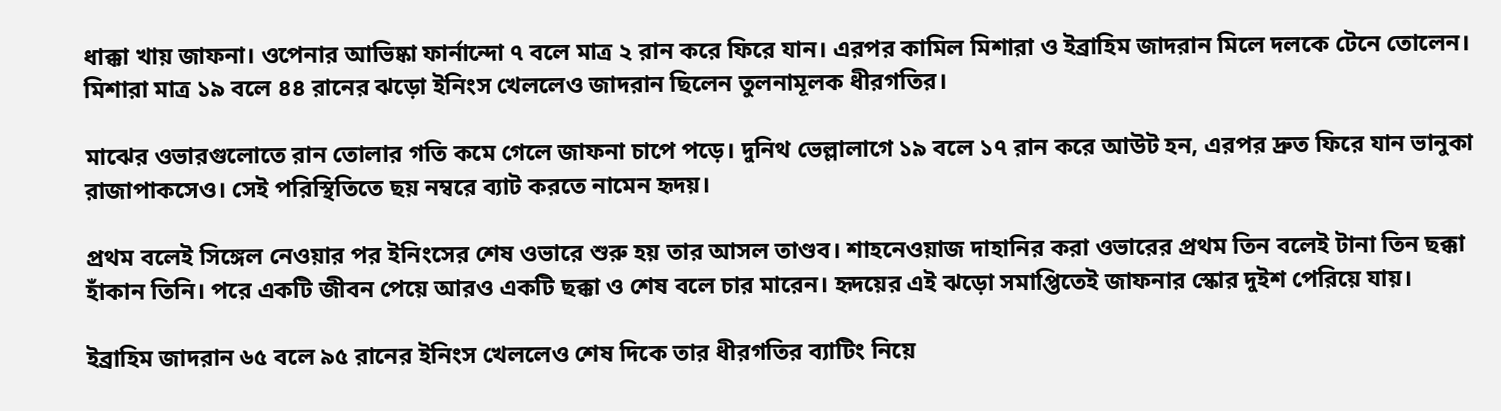ধাক্কা খায় জাফনা। ওপেনার আভিষ্কা ফার্নান্দো ৭ বলে মাত্র ২ রান করে ফিরে যান। এরপর কামিল মিশারা ও ইব্রাহিম জাদরান মিলে দলকে টেনে তোলেন। মিশারা মাত্র ১৯ বলে ৪৪ রানের ঝড়ো ইনিংস খেললেও জাদরান ছিলেন তুলনামূলক ধীরগতির।

মাঝের ওভারগুলোতে রান তোলার গতি কমে গেলে জাফনা চাপে পড়ে। দুনিথ ভেল্লালাগে ১৯ বলে ১৭ রান করে আউট হন, এরপর দ্রুত ফিরে যান ভানুকা রাজাপাকসেও। সেই পরিস্থিতিতে ছয় নম্বরে ব্যাট করতে নামেন হৃদয়।

প্রথম বলেই সিঙ্গেল নেওয়ার পর ইনিংসের শেষ ওভারে শুরু হয় তার আসল তাণ্ডব। শাহনেওয়াজ দাহানির করা ওভারের প্রথম তিন বলেই টানা তিন ছক্কা হাঁকান তিনি। পরে একটি জীবন পেয়ে আরও একটি ছক্কা ও শেষ বলে চার মারেন। হৃদয়ের এই ঝড়ো সমাপ্তিতেই জাফনার স্কোর দুইশ পেরিয়ে যায়।

ইব্রাহিম জাদরান ৬৫ বলে ৯৫ রানের ইনিংস খেললেও শেষ দিকে তার ধীরগতির ব্যাটিং নিয়ে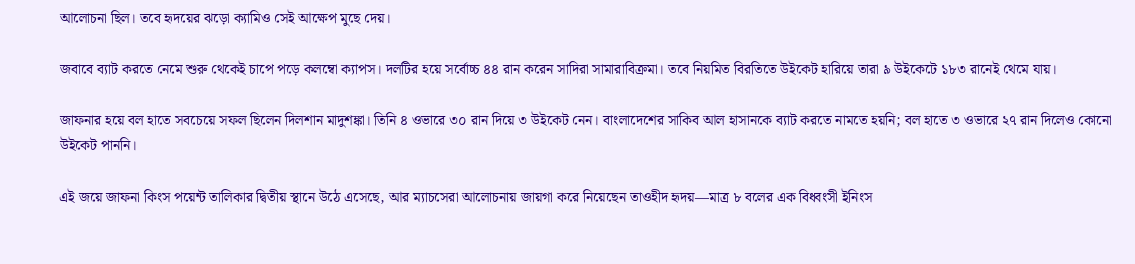আলোচনা ছিল। তবে হৃদয়ের ঝড়ো ক্যামিও সেই আক্ষেপ মুছে দেয়।

জবাবে ব্যাট করতে নেমে শুরু থেকেই চাপে পড়ে কলম্বো ক্যাপস। দলটির হয়ে সর্বোচ্চ ৪৪ রান করেন সাদিরা সামারাবিক্রমা। তবে নিয়মিত বিরতিতে উইকেট হারিয়ে তারা ৯ উইকেটে ১৮৩ রানেই থেমে যায়।

জাফনার হয়ে বল হাতে সবচেয়ে সফল ছিলেন দিলশান মাদুশঙ্কা। তিনি ৪ ওভারে ৩০ রান দিয়ে ৩ উইকেট নেন। বাংলাদেশের সাকিব আল হাসানকে ব্যাট করতে নামতে হয়নি; বল হাতে ৩ ওভারে ২৭ রান দিলেও কোনো উইকেট পাননি।

এই জয়ে জাফনা কিংস পয়েন্ট তালিকার দ্বিতীয় স্থানে উঠে এসেছে, আর ম্যাচসেরা আলোচনায় জায়গা করে নিয়েছেন তাওহীদ হৃদয়—মাত্র ৮ বলের এক বিধ্বংসী ইনিংস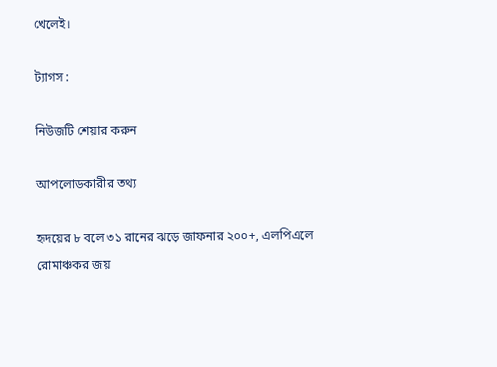খেলেই।

ট্যাগস :

নিউজটি শেয়ার করুন

আপলোডকারীর তথ্য

হৃদয়ের ৮ বলে ৩১ রানের ঝড়ে জাফনার ২০০+, এলপিএলে রোমাঞ্চকর জয়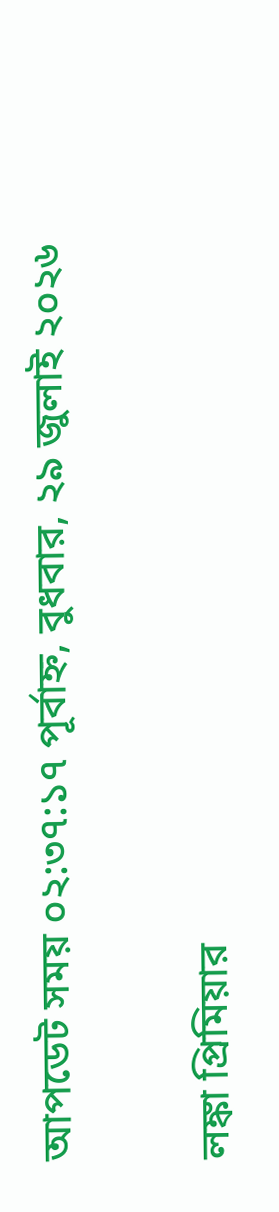আপডেট সময় ০২:৩৭:১৭ পূর্বাহ্ন, বুধবার, ২৯ জুলাই ২০২৬

লঙ্কা প্রিমিয়ার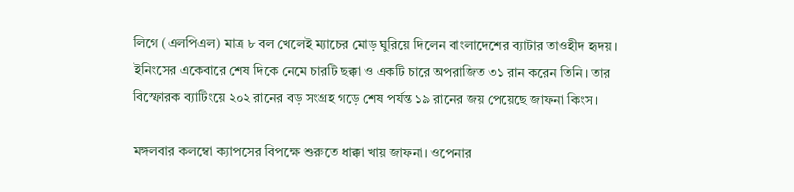লিগে (এলপিএল) মাত্র ৮ বল খেলেই ম্যাচের মোড় ঘুরিয়ে দিলেন বাংলাদেশের ব্যাটার তাওহীদ হৃদয়। ইনিংসের একেবারে শেষ দিকে নেমে চারটি ছক্কা ও একটি চারে অপরাজিত ৩১ রান করেন তিনি। তার বিস্ফোরক ব্যাটিংয়ে ২০২ রানের বড় সংগ্রহ গড়ে শেষ পর্যন্ত ১৯ রানের জয় পেয়েছে জাফনা কিংস।

মঙ্গলবার কলম্বো ক্যাপসের বিপক্ষে শুরুতে ধাক্কা খায় জাফনা। ওপেনার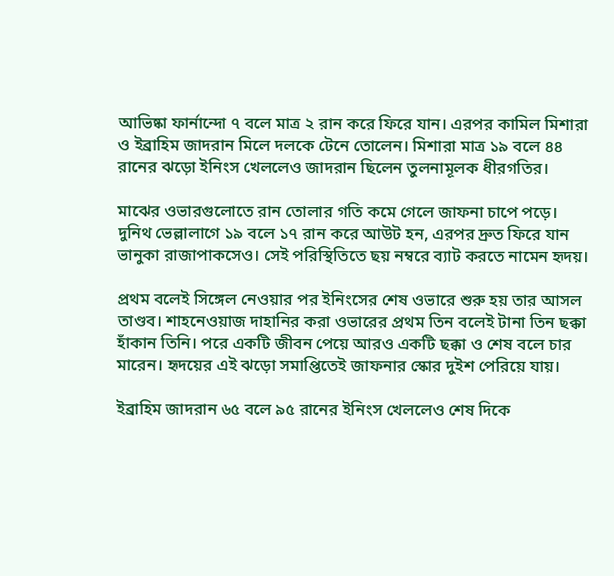আভিষ্কা ফার্নান্দো ৭ বলে মাত্র ২ রান করে ফিরে যান। এরপর কামিল মিশারা ও ইব্রাহিম জাদরান মিলে দলকে টেনে তোলেন। মিশারা মাত্র ১৯ বলে ৪৪ রানের ঝড়ো ইনিংস খেললেও জাদরান ছিলেন তুলনামূলক ধীরগতির।

মাঝের ওভারগুলোতে রান তোলার গতি কমে গেলে জাফনা চাপে পড়ে। দুনিথ ভেল্লালাগে ১৯ বলে ১৭ রান করে আউট হন, এরপর দ্রুত ফিরে যান ভানুকা রাজাপাকসেও। সেই পরিস্থিতিতে ছয় নম্বরে ব্যাট করতে নামেন হৃদয়।

প্রথম বলেই সিঙ্গেল নেওয়ার পর ইনিংসের শেষ ওভারে শুরু হয় তার আসল তাণ্ডব। শাহনেওয়াজ দাহানির করা ওভারের প্রথম তিন বলেই টানা তিন ছক্কা হাঁকান তিনি। পরে একটি জীবন পেয়ে আরও একটি ছক্কা ও শেষ বলে চার মারেন। হৃদয়ের এই ঝড়ো সমাপ্তিতেই জাফনার স্কোর দুইশ পেরিয়ে যায়।

ইব্রাহিম জাদরান ৬৫ বলে ৯৫ রানের ইনিংস খেললেও শেষ দিকে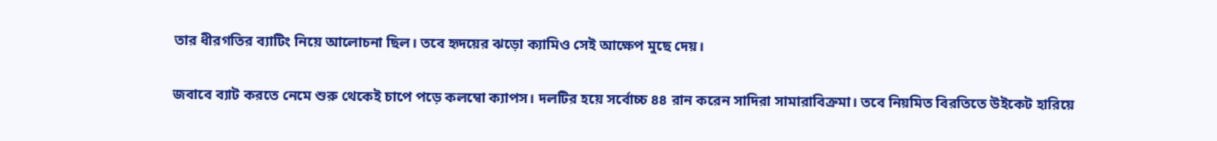তার ধীরগতির ব্যাটিং নিয়ে আলোচনা ছিল। তবে হৃদয়ের ঝড়ো ক্যামিও সেই আক্ষেপ মুছে দেয়।

জবাবে ব্যাট করতে নেমে শুরু থেকেই চাপে পড়ে কলম্বো ক্যাপস। দলটির হয়ে সর্বোচ্চ ৪৪ রান করেন সাদিরা সামারাবিক্রমা। তবে নিয়মিত বিরতিতে উইকেট হারিয়ে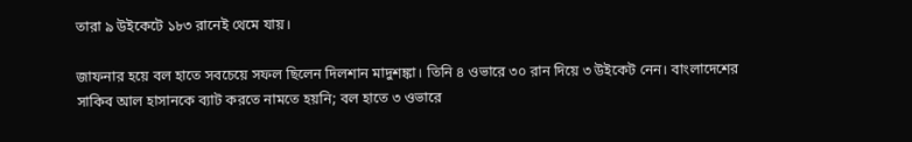তারা ৯ উইকেটে ১৮৩ রানেই থেমে যায়।

জাফনার হয়ে বল হাতে সবচেয়ে সফল ছিলেন দিলশান মাদুশঙ্কা। তিনি ৪ ওভারে ৩০ রান দিয়ে ৩ উইকেট নেন। বাংলাদেশের সাকিব আল হাসানকে ব্যাট করতে নামতে হয়নি; বল হাতে ৩ ওভারে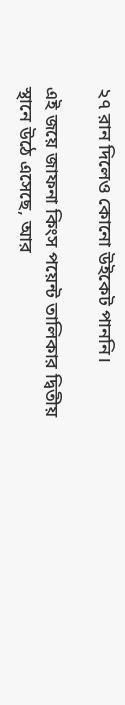২৭ রান দিলেও কোনো উইকেট পাননি।

এই জয়ে জাফনা কিংস পয়েন্ট তালিকার দ্বিতীয় স্থানে উঠে এসেছে, আর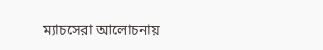ম্যাচসেরা আলোচনায়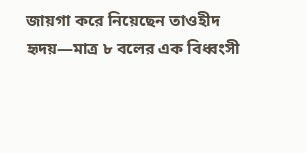জায়গা করে নিয়েছেন তাওহীদ হৃদয়—মাত্র ৮ বলের এক বিধ্বংসী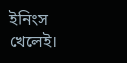ইনিংস খেলেই।